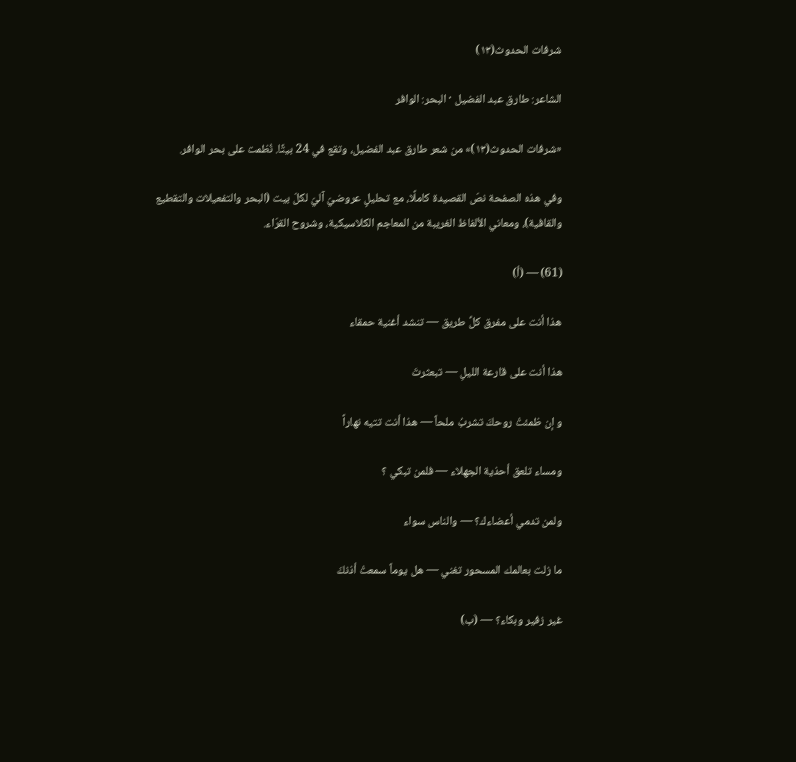شرفات الحدوث(١٣)

الشاعر: طارق عبد الفضيل · البحر: الوافر

«شرفات الحدوث(١٣)» من شعر طارق عبد الفضيل، وتقع في 24 بيتًا. نُظمت على بحر الوافر.

وفي هذه الصفحة نصّ القصيدة كاملًا، مع تحليلٍ عروضيّ آليّ لكلّ بيت (البحر والتفعيلات والتقطيع والقافية)، ومعاني الألفاظ الغريبة من المعاجم الكلاسيكية، وشروح القرّاء.

(61) — (أ)

هذا أنت على مفرق كلِّ طريق — تنشد أغنية حمقاء

هذا أنت على قارعة الليلِ — تبعثرتَ

و إن ظمئتْ روحكَ تشربُ ملحاً — هذا أنت تتيه نهاراً

ومساء تلعق أحذية الجهلاء — فلمن تبكي ؟

ولمن تدمي أعضاءك؟ — والناس سواء

ما زلت بعالمك المسحور تغني — هل يوماً سمعتْ أذنكَ

غير زفير وبكاء؟ — (ب)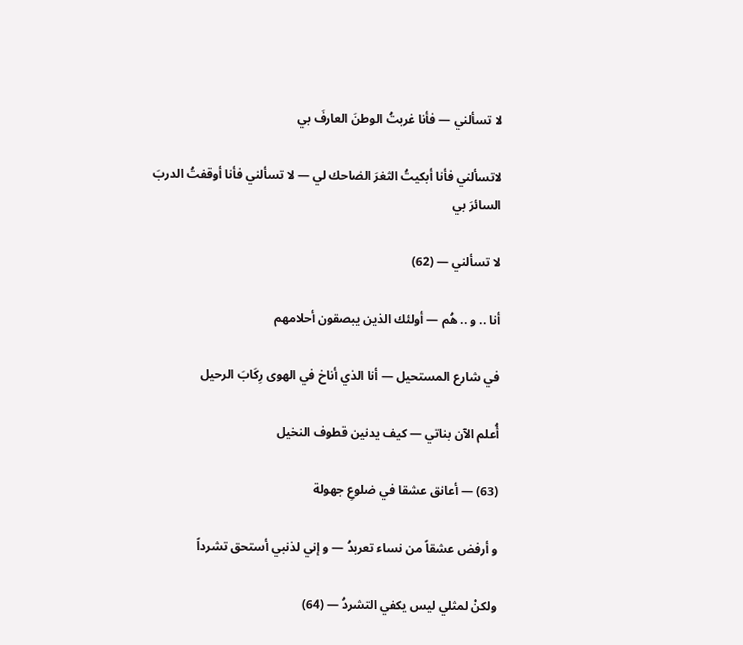لا تسألني — فأنا غربتُ الوطنَ العارفَ بي

لاتسألني فأنا أبكيتُ الثغرَ الضاحك لي — لا تسألني فأنا أوقفتُ الدربَ السائرَ بي

لا تسألني — (62)

أنا .. و .. هُم — أولئك الذين يبصقون أحلامهم

في شارع المستحيل — أنا الذي أناخ في الهوى رِكَابَ الرحيل

أُعلم الآن بناتي — كيف يدنين قطوف النخيل

(63) — أعانق عشقا في ضلوعِ جهولة

و أرفض عشقاً من نساء تعربدُ — و إني لذنبي أستحق تشرداً

ولكنْ لمثلي ليس يكفي التشردُ — (64)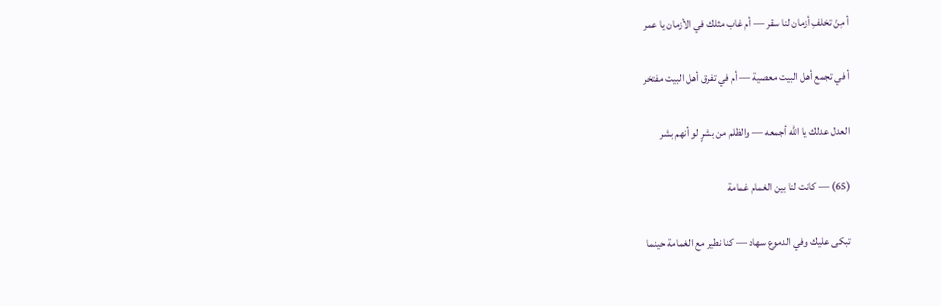أ مِنْ تخلفِ أزمان لنا سقر — أم غاب مثلك في الأزمان يا عمر

أ في تجمع أهل البيت معصية — أم في تفرق أهل البيت مفتخر

العدل عدلك يا الله أجمعه — والظلم من بشرٍ لو أنهم بشر

(65) — كانت لنا بين الغمام غمامة

تبكى عليك وفي الدموع سهاد — كنا نطير مع الغمامة حينما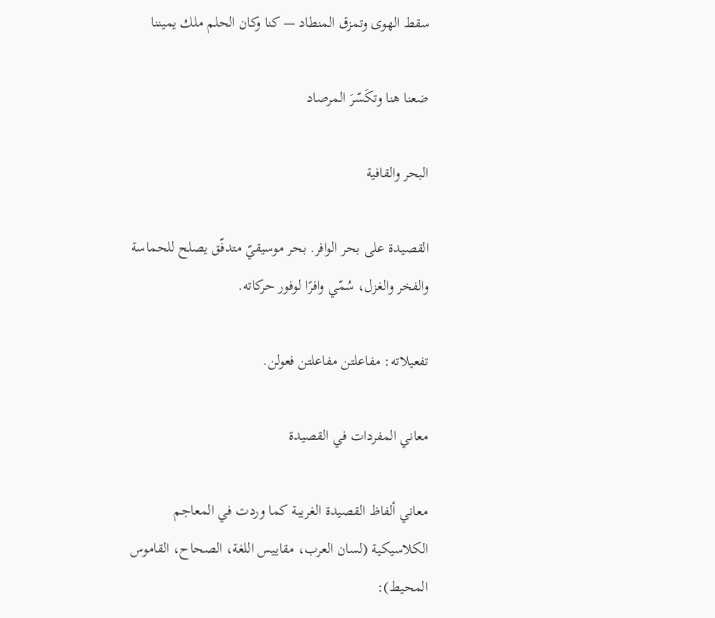سقط الهوى وتمزق المنطاد — كنا وكان الحلم ملك يميننا

ضعنا هنا وتكَسّرَ المرصاد

البحر والقافية

القصيدة على بحر الوافر. بحر موسيقيّ متدفّق يصلح للحماسة والفخر والغزل، سُمّي وافرًا لوفور حركاته.

تفعيلاته: مفاعلتن مفاعلتن فعولن.

معاني المفردات في القصيدة

معاني ألفاظ القصيدة الغريبة كما وردت في المعاجم الكلاسيكية (لسان العرب، مقاييس اللغة، الصحاح، القاموس المحيط):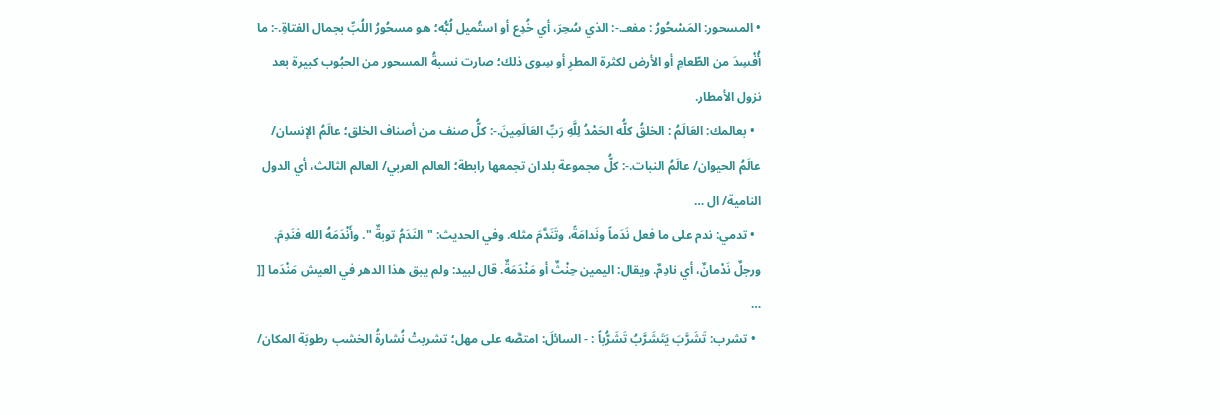• المسحور: المَسْحُورُ : مفعـ.-: الذي سُحِرَ، أي خُدِع أو استُميل لُبُّه؛ هو مسحُورُ اللُبِّ بجمال الفتاةِ.-: ما أُفْسِدَ من الطّعامِ أو الأرض لكثرة المطرِ أو سِوى ذلك؛ صارت نسبةُ المسحور من الحبُوب كبيرة بعد نزول الأمطار.
  • بعالمك: العَالَمُ : الخلقُ كلُّه الحَمْدُ لِلَّهِ رَبِّ العَالَمِينَ.-: كلُّ صنف من أصناف الخلق؛ عالَمُ الإنسان/ عالَمُ الحيوان/ عالَمُ النبات.-: كلُّ مجموعة بلدان تجمعها رابطة؛ العالم العربي/ العالم الثالث، أي الدول النامية/ ال …
  • تدمي: ندم على ما فعل نَدَماً ونَدامَةً، وتَنَدَّمَ مثله. وفي الحديث: " النَدَمُ توبةٌ ". وأَنْدَمَهُ الله فنَدِمَ. ورجلٌ نَدْمانٌ، أي نادِمٌ. ويقال: اليمين حِنْثٌ أو مَنْدَمَةٌ. قال لبيد: ولم يبق هذا الدهر في العيش مَنْدَما [[ …
  • تشرب: تَشَرَّبَ يَتَشَرَّبُ تَشَرُّباً : - السائلَ: امتصَّه على مهل؛ تشربتْ نُشارةُ الخشب رطوبَة المكان/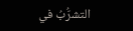التشرُّبُ في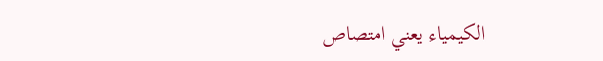الكيمياء يعني امتصاص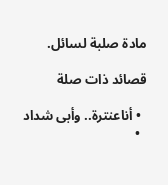مادة صلبة لسائل.

قصائد ذات صلة

  • أناعنترة.. وأبى شداد
  •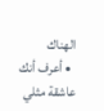الهناك
  • أعرف أنك عاشقة مثلي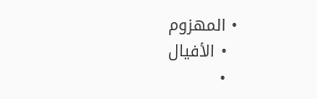• المهزوم
  • الأفيال
  •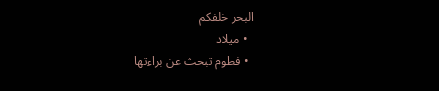البحر خلفكم
  • ميلاد
  • فطوم تبحث عن براءتها